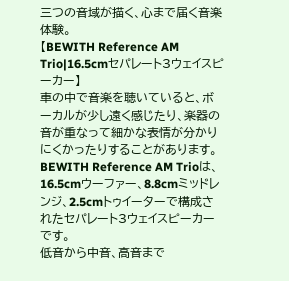三つの音域が描く、心まで届く音楽体験。
【BEWITH Reference AM Trio|16.5cmセパレート3ウェイスピーカー】
車の中で音楽を聴いていると、ボーカルが少し遠く感じたり、楽器の音が重なって細かな表情が分かりにくかったりすることがあります。
BEWITH Reference AM Trioは、16.5cmウーファー、8.8cmミッドレンジ、2.5cmトゥイーターで構成されたセパレート3ウェイスピーカーです。
低音から中音、高音まで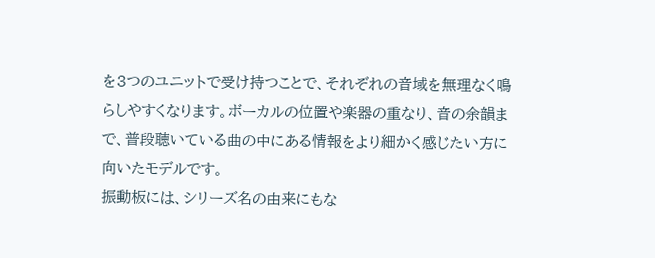を3つのユニットで受け持つことで、それぞれの音域を無理なく鳴らしやすくなります。ボーカルの位置や楽器の重なり、音の余韻まで、普段聴いている曲の中にある情報をより細かく感じたい方に向いたモデルです。
振動板には、シリーズ名の由来にもな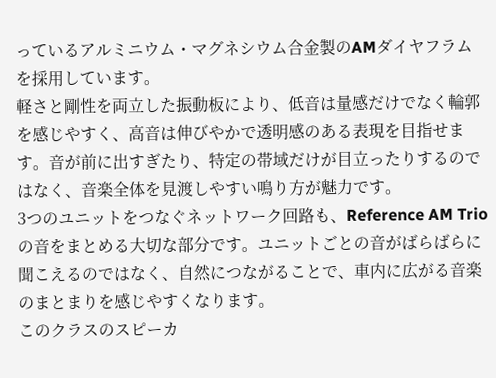っているアルミニウム・マグネシウム合金製のAMダイヤフラムを採用しています。
軽さと剛性を両立した振動板により、低音は量感だけでなく輪郭を感じやすく、高音は伸びやかで透明感のある表現を目指せます。音が前に出すぎたり、特定の帯域だけが目立ったりするのではなく、音楽全体を見渡しやすい鳴り方が魅力です。
3つのユニットをつなぐネットワーク回路も、Reference AM Trioの音をまとめる大切な部分です。ユニットごとの音がばらばらに聞こえるのではなく、自然につながることで、車内に広がる音楽のまとまりを感じやすくなります。
このクラスのスピーカ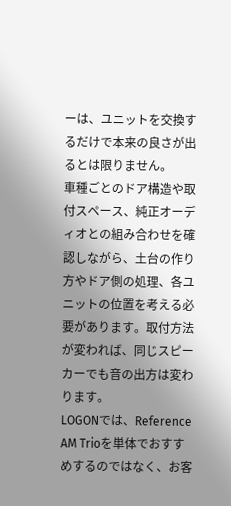ーは、ユニットを交換するだけで本来の良さが出るとは限りません。
車種ごとのドア構造や取付スペース、純正オーディオとの組み合わせを確認しながら、土台の作り方やドア側の処理、各ユニットの位置を考える必要があります。取付方法が変われば、同じスピーカーでも音の出方は変わります。
LOGONでは、Reference AM Trioを単体でおすすめするのではなく、お客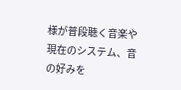様が普段聴く音楽や現在のシステム、音の好みを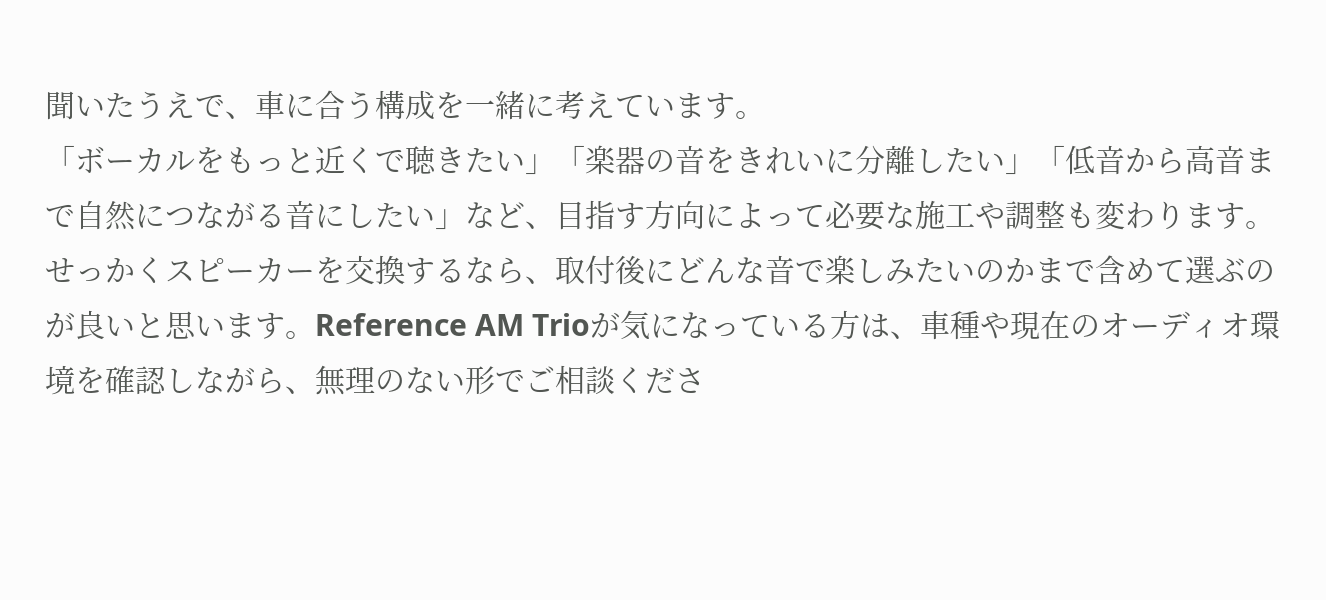聞いたうえで、車に合う構成を一緒に考えています。
「ボーカルをもっと近くで聴きたい」「楽器の音をきれいに分離したい」「低音から高音まで自然につながる音にしたい」など、目指す方向によって必要な施工や調整も変わります。
せっかくスピーカーを交換するなら、取付後にどんな音で楽しみたいのかまで含めて選ぶのが良いと思います。Reference AM Trioが気になっている方は、車種や現在のオーディオ環境を確認しながら、無理のない形でご相談くださ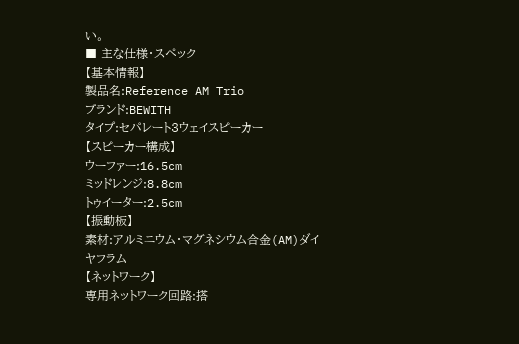い。
■ 主な仕様・スペック
【基本情報】
製品名:Reference AM Trio
ブランド:BEWITH
タイプ:セパレート3ウェイスピーカー
【スピーカー構成】
ウーファー:16.5cm
ミッドレンジ:8.8cm
トゥイーター:2.5cm
【振動板】
素材:アルミニウム・マグネシウム合金(AM)ダイヤフラム
【ネットワーク】
専用ネットワーク回路:搭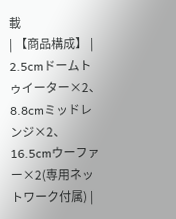載
| 【商品構成】 | 2.5cmドームトゥイーター×2、8.8cmミッドレンジ×2、16.5cmウーファー×2(専用ネットワーク付属) |